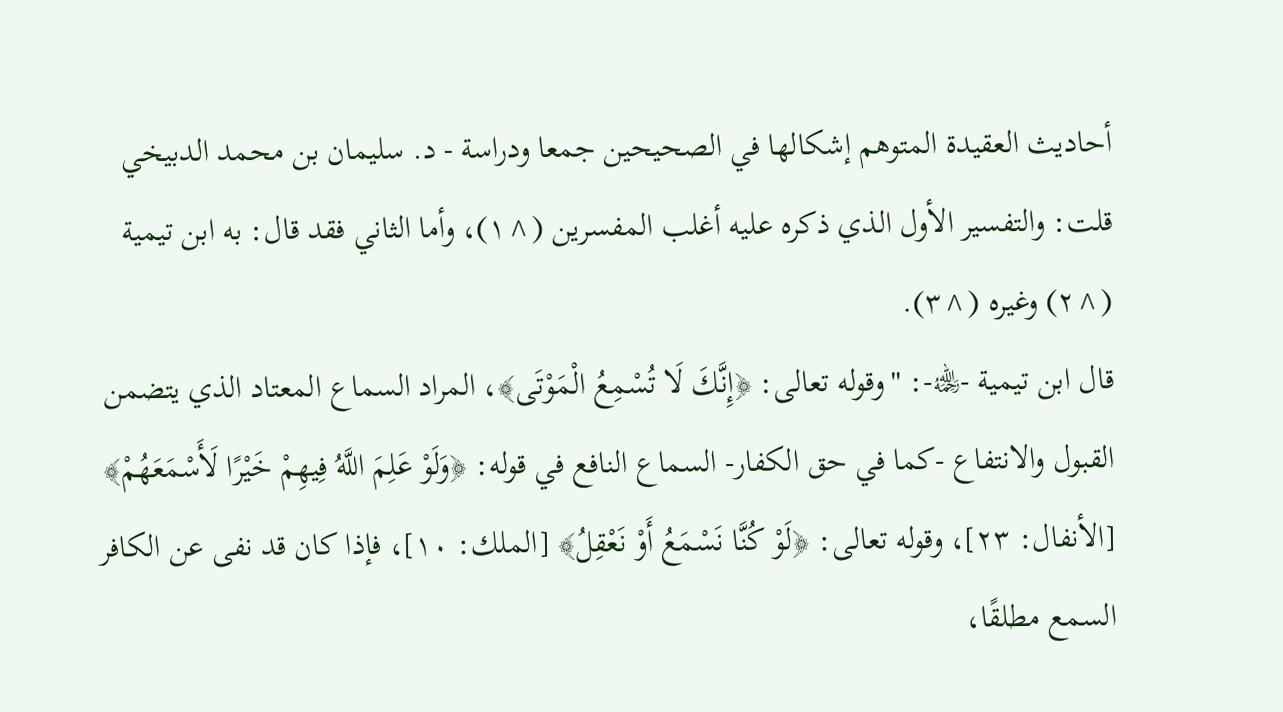أحاديث العقيدة المتوهم إشكالها في الصحيحين جمعا ودراسة - د. سليمان بن محمد الدبيخي
قلت: والتفسير الأول الذي ذكره عليه أغلب المفسرين (^١)، وأما الثاني فقد قال: به ابن تيمية (^٢) وغيره (^٣).
قال ابن تيمية -﵀-: "وقوله تعالى: ﴿إِنَّكَ لَا تُسْمِعُ الْمَوْتَى﴾، المراد السماع المعتاد الذي يتضمن القبول والانتفاع -كما في حق الكفار- السماع النافع في قوله: ﴿وَلَوْ عَلِمَ اللَّهُ فِيهِمْ خَيْرًا لَأَسْمَعَهُمْ﴾ [الأنفال: ٢٣]، وقوله تعالى: ﴿لَوْ كُنَّا نَسْمَعُ أَوْ نَعْقِلُ﴾ [الملك: ١٠]، فإذا كان قد نفى عن الكافر السمع مطلقًا،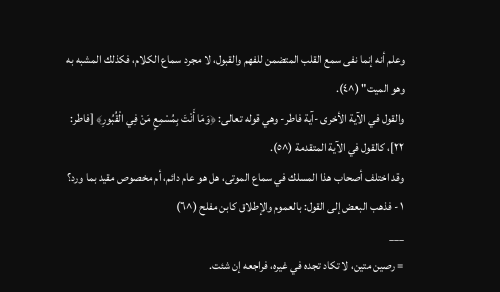وعلم أنه إنما نفى سمع القلب المتضمن للفهم والقبول، لا مجرد سماع الكلام، فكذلك المشبه به وهو الميت" (^٤).
والقول في الآية الأخرى -آية فاطر- وهي قوله تعالى: ﴿وَمَا أَنْتَ بِمُسْمِعٍ مَنْ فِي الْقُبُورِ﴾ [فاطر: ٢٢]، كالقول في الآية المتقدمة (^٥).
وقد اختلف أصحاب هذا المسلك في سماع الموتى، هل هو عام دائم، أم مخصوص مقيد بما ورد؟
١ - فذهب البعض إلى القول: بالعموم والإطلاق كابن مفلح (^٦)
___
= رصين متين، لا تكاد تجده في غيره، فراجعه إن شئت.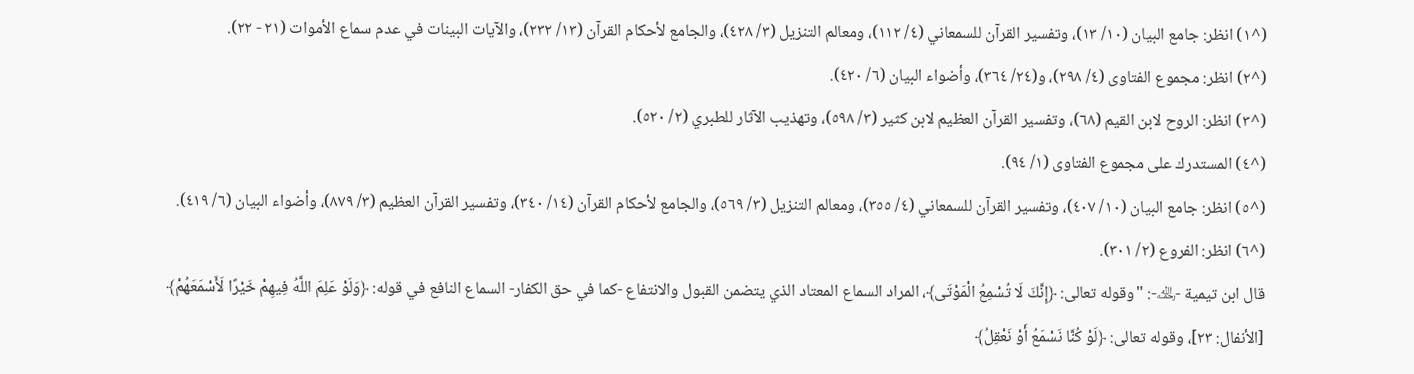(^١) انظر: جامع البيان (١٠/ ١٣)، وتفسير القرآن للسمعاني (٤/ ١١٢)، ومعالم التنزيل (٣/ ٤٢٨)، والجامع لأحكام القرآن (١٣/ ٢٣٢)، والآيات البينات في عدم سماع الأموات (٢١ - ٢٢).
(^٢) انظر: مجموع الفتاوى (٤/ ٢٩٨)، و(٢٤/ ٣٦٤)، وأضواء البيان (٦/ ٤٢٠).
(^٣) انظر: الروح لابن القيم (٦٨)، وتفسير القرآن العظيم لابن كثير (٣/ ٥٩٨)، وتهذيب الآثار للطبري (٢/ ٥٢٠).
(^٤) المستدرك على مجموع الفتاوى (١/ ٩٤).
(^٥) انظر: جامع البيان (١٠/ ٤٠٧)، وتفسير القرآن للسمعاني (٤/ ٣٥٥)، ومعالم التنزيل (٣/ ٥٦٩)، والجامع لأحكام القرآن (١٤/ ٣٤٠)، وتفسير القرآن العظيم (٣/ ٨٧٩)، وأضواء البيان (٦/ ٤١٩).
(^٦) انظر: الفروع (٢/ ٣٠١).
قال ابن تيمية -﵀-: "وقوله تعالى: ﴿إِنَّكَ لَا تُسْمِعُ الْمَوْتَى﴾، المراد السماع المعتاد الذي يتضمن القبول والانتفاع -كما في حق الكفار- السماع النافع في قوله: ﴿وَلَوْ عَلِمَ اللَّهُ فِيهِمْ خَيْرًا لَأَسْمَعَهُمْ﴾ [الأنفال: ٢٣]، وقوله تعالى: ﴿لَوْ كُنَّا نَسْمَعُ أَوْ نَعْقِلُ﴾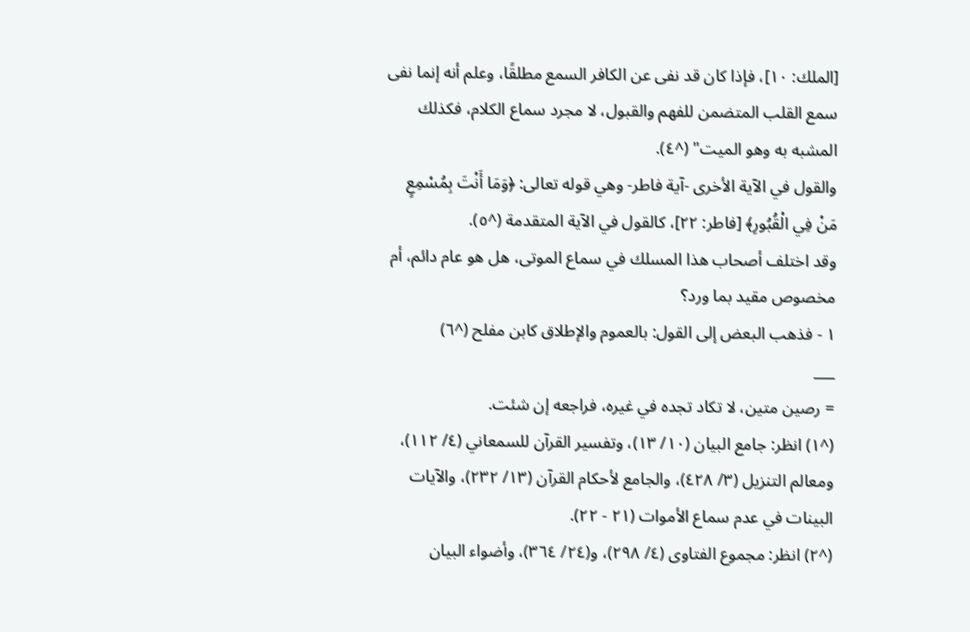[الملك: ١٠]، فإذا كان قد نفى عن الكافر السمع مطلقًا، وعلم أنه إنما نفى سمع القلب المتضمن للفهم والقبول، لا مجرد سماع الكلام، فكذلك المشبه به وهو الميت" (^٤).
والقول في الآية الأخرى -آية فاطر- وهي قوله تعالى: ﴿وَمَا أَنْتَ بِمُسْمِعٍ مَنْ فِي الْقُبُورِ﴾ [فاطر: ٢٢]، كالقول في الآية المتقدمة (^٥).
وقد اختلف أصحاب هذا المسلك في سماع الموتى، هل هو عام دائم، أم مخصوص مقيد بما ورد؟
١ - فذهب البعض إلى القول: بالعموم والإطلاق كابن مفلح (^٦)
___
= رصين متين، لا تكاد تجده في غيره، فراجعه إن شئت.
(^١) انظر: جامع البيان (١٠/ ١٣)، وتفسير القرآن للسمعاني (٤/ ١١٢)، ومعالم التنزيل (٣/ ٤٢٨)، والجامع لأحكام القرآن (١٣/ ٢٣٢)، والآيات البينات في عدم سماع الأموات (٢١ - ٢٢).
(^٢) انظر: مجموع الفتاوى (٤/ ٢٩٨)، و(٢٤/ ٣٦٤)، وأضواء البيان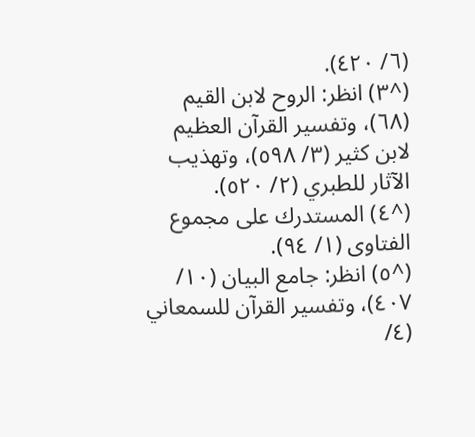(٦/ ٤٢٠).
(^٣) انظر: الروح لابن القيم (٦٨)، وتفسير القرآن العظيم لابن كثير (٣/ ٥٩٨)، وتهذيب الآثار للطبري (٢/ ٥٢٠).
(^٤) المستدرك على مجموع الفتاوى (١/ ٩٤).
(^٥) انظر: جامع البيان (١٠/ ٤٠٧)، وتفسير القرآن للسمعاني (٤/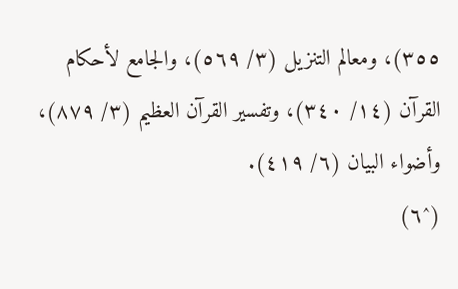٣٥٥)، ومعالم التنزيل (٣/ ٥٦٩)، والجامع لأحكام القرآن (١٤/ ٣٤٠)، وتفسير القرآن العظيم (٣/ ٨٧٩)، وأضواء البيان (٦/ ٤١٩).
(^٦)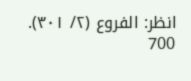انظر: الفروع (٢/ ٣٠١).
700